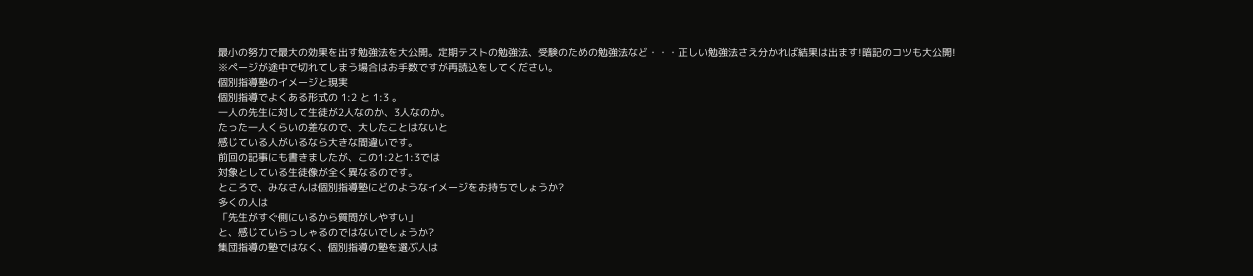最小の努力で最大の効果を出す勉強法を大公開。定期テストの勉強法、受験のための勉強法など・・・正しい勉強法さえ分かれば結果は出ます!暗記のコツも大公開!
※ページが途中で切れてしまう場合はお手数ですが再読込をしてください。
個別指導塾のイメージと現実
個別指導でよくある形式の 1:2 と 1:3 。
一人の先生に対して生徒が2人なのか、3人なのか。
たった一人くらいの差なので、大したことはないと
感じている人がいるなら大きな間違いです。
前回の記事にも書きましたが、この1:2と1:3では
対象としている生徒像が全く異なるのです。
ところで、みなさんは個別指導塾にどのようなイメージをお持ちでしょうか?
多くの人は
「先生がすぐ側にいるから質問がしやすい」
と、感じていらっしゃるのではないでしょうか?
集団指導の塾ではなく、個別指導の塾を選ぶ人は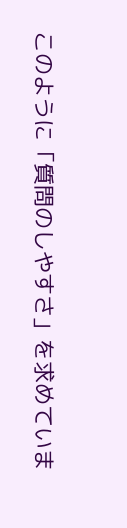このように「質問のしやすさ」を求めていま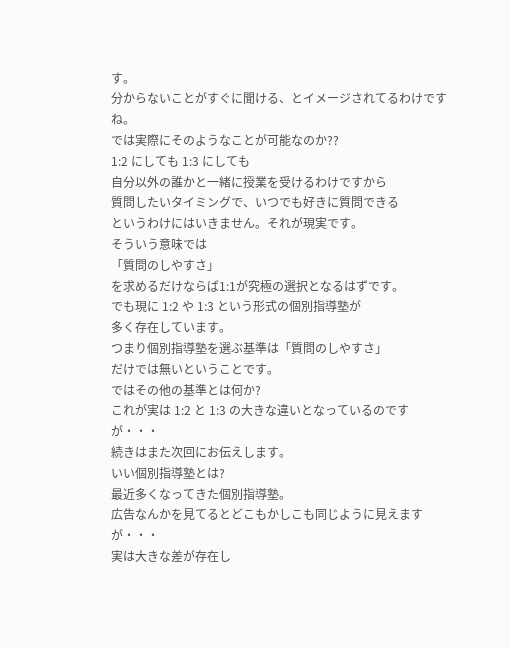す。
分からないことがすぐに聞ける、とイメージされてるわけですね。
では実際にそのようなことが可能なのか??
1:2 にしても 1:3 にしても
自分以外の誰かと一緒に授業を受けるわけですから
質問したいタイミングで、いつでも好きに質問できる
というわけにはいきません。それが現実です。
そういう意味では
「質問のしやすさ」
を求めるだけならば1:1が究極の選択となるはずです。
でも現に 1:2 や 1:3 という形式の個別指導塾が
多く存在しています。
つまり個別指導塾を選ぶ基準は「質問のしやすさ」
だけでは無いということです。
ではその他の基準とは何か?
これが実は 1:2 と 1:3 の大きな違いとなっているのですが・・・
続きはまた次回にお伝えします。
いい個別指導塾とは?
最近多くなってきた個別指導塾。
広告なんかを見てるとどこもかしこも同じように見えますが・・・
実は大きな差が存在し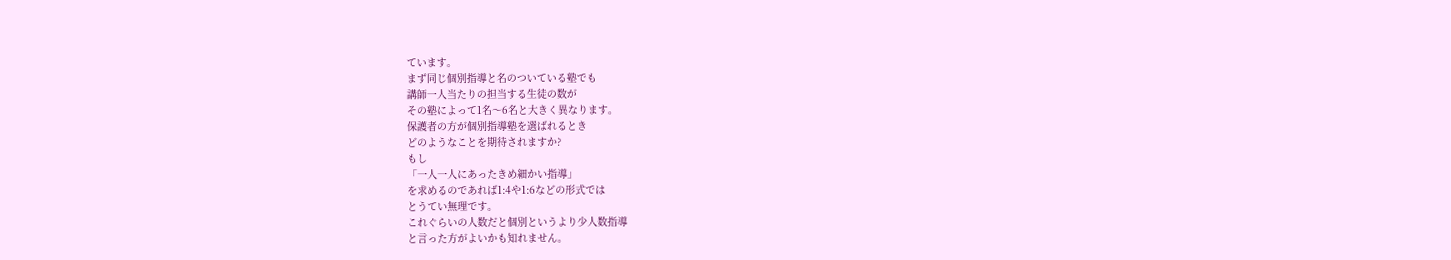ています。
まず同じ個別指導と名のついている塾でも
講師一人当たりの担当する生徒の数が
その塾によって1名〜6名と大きく異なります。
保護者の方が個別指導塾を選ばれるとき
どのようなことを期待されますか?
もし
「一人一人にあったきめ細かい指導」
を求めるのであれば1:4や1:6などの形式では
とうてい無理です。
これぐらいの人数だと個別というより少人数指導
と言った方がよいかも知れません。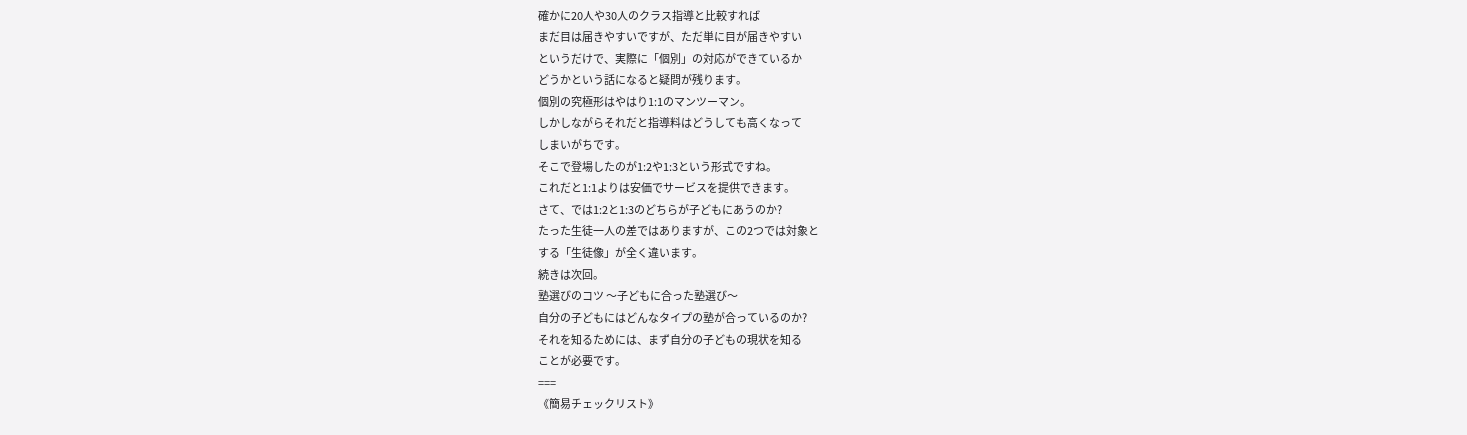確かに20人や30人のクラス指導と比較すれば
まだ目は届きやすいですが、ただ単に目が届きやすい
というだけで、実際に「個別」の対応ができているか
どうかという話になると疑問が残ります。
個別の究極形はやはり1:1のマンツーマン。
しかしながらそれだと指導料はどうしても高くなって
しまいがちです。
そこで登場したのが1:2や1:3という形式ですね。
これだと1:1よりは安価でサービスを提供できます。
さて、では1:2と1:3のどちらが子どもにあうのか?
たった生徒一人の差ではありますが、この2つでは対象と
する「生徒像」が全く違います。
続きは次回。
塾選びのコツ 〜子どもに合った塾選び〜
自分の子どもにはどんなタイプの塾が合っているのか?
それを知るためには、まず自分の子どもの現状を知る
ことが必要です。
===
《簡易チェックリスト》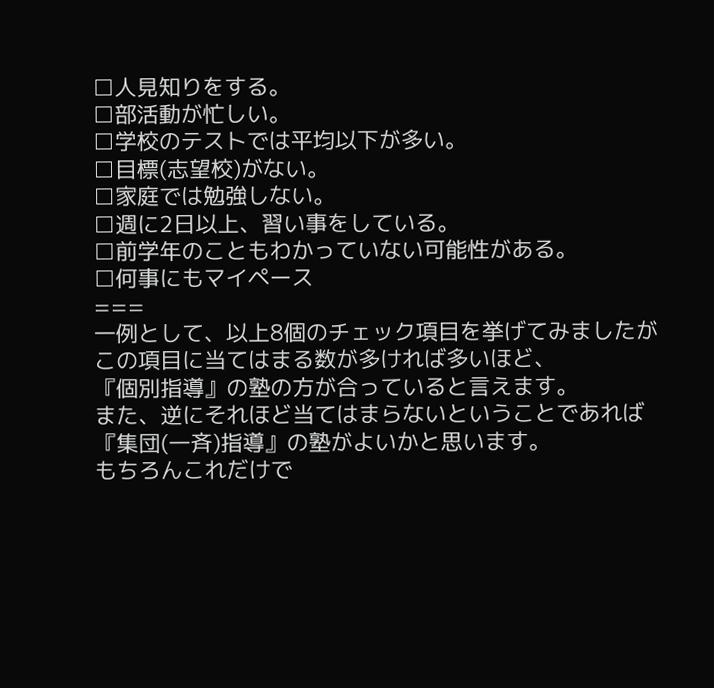□人見知りをする。
□部活動が忙しい。
□学校のテストでは平均以下が多い。
□目標(志望校)がない。
□家庭では勉強しない。
□週に2日以上、習い事をしている。
□前学年のこともわかっていない可能性がある。
□何事にもマイペース
===
一例として、以上8個のチェック項目を挙げてみましたが
この項目に当てはまる数が多ければ多いほど、
『個別指導』の塾の方が合っていると言えます。
また、逆にそれほど当てはまらないということであれば
『集団(一斉)指導』の塾がよいかと思います。
もちろんこれだけで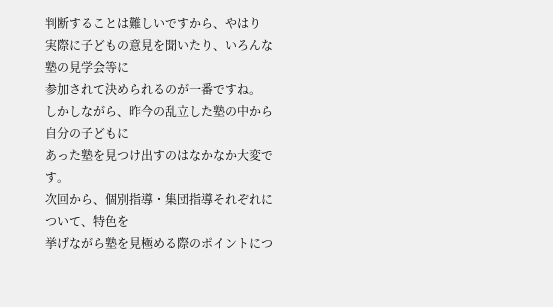判断することは難しいですから、やはり
実際に子どもの意見を聞いたり、いろんな塾の見学会等に
参加されて決められるのが一番ですね。
しかしながら、昨今の乱立した塾の中から自分の子どもに
あった塾を見つけ出すのはなかなか大変です。
次回から、個別指導・集団指導それぞれについて、特色を
挙げながら塾を見極める際のポイントにつ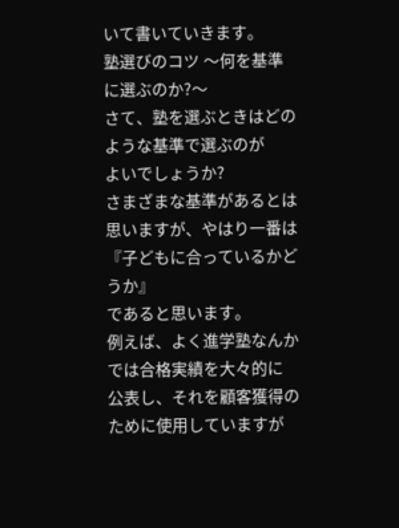いて書いていきます。
塾選びのコツ 〜何を基準に選ぶのか?〜
さて、塾を選ぶときはどのような基準で選ぶのが
よいでしょうか?
さまざまな基準があるとは思いますが、やはり一番は
『子どもに合っているかどうか』
であると思います。
例えば、よく進学塾なんかでは合格実績を大々的に
公表し、それを顧客獲得のために使用していますが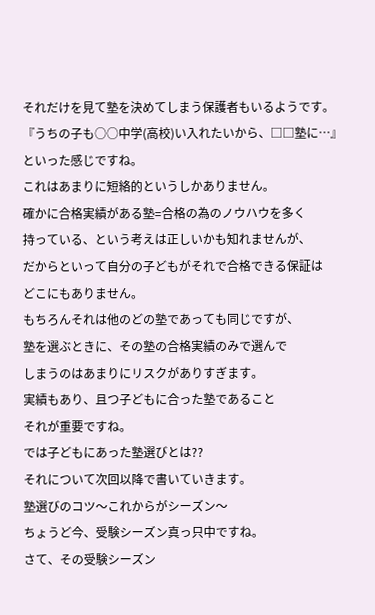それだけを見て塾を決めてしまう保護者もいるようです。
『うちの子も○○中学(高校)い入れたいから、□□塾に…』
といった感じですね。
これはあまりに短絡的というしかありません。
確かに合格実績がある塾=合格の為のノウハウを多く
持っている、という考えは正しいかも知れませんが、
だからといって自分の子どもがそれで合格できる保証は
どこにもありません。
もちろんそれは他のどの塾であっても同じですが、
塾を選ぶときに、その塾の合格実績のみで選んで
しまうのはあまりにリスクがありすぎます。
実績もあり、且つ子どもに合った塾であること
それが重要ですね。
では子どもにあった塾選びとは??
それについて次回以降で書いていきます。
塾選びのコツ〜これからがシーズン〜
ちょうど今、受験シーズン真っ只中ですね。
さて、その受験シーズン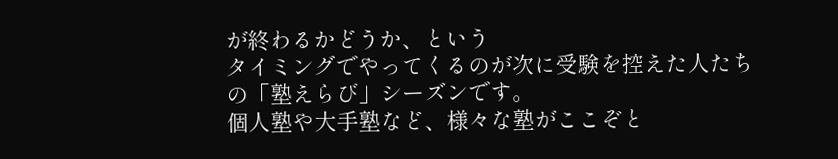が終わるかどうか、という
タイミングでやってくるのが次に受験を控えた人たち
の「塾えらび」シーズンです。
個人塾や大手塾など、様々な塾がここぞと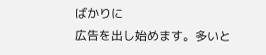ばかりに
広告を出し始めます。多いと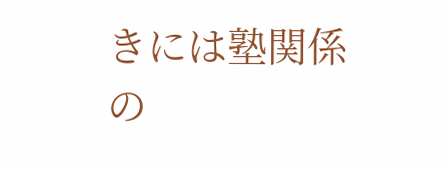きには塾関係の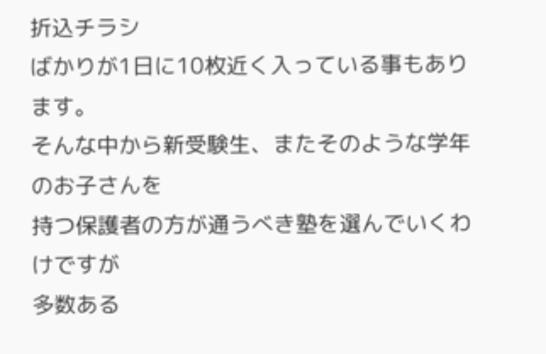折込チラシ
ばかりが1日に10枚近く入っている事もあります。
そんな中から新受験生、またそのような学年のお子さんを
持つ保護者の方が通うべき塾を選んでいくわけですが
多数ある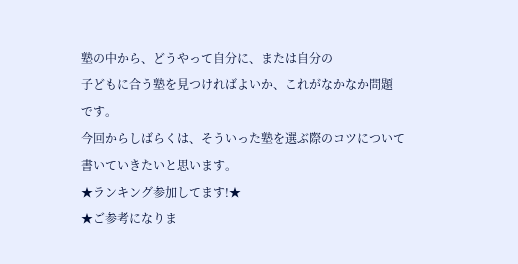塾の中から、どうやって自分に、または自分の
子どもに合う塾を見つければよいか、これがなかなか問題
です。
今回からしばらくは、そういった塾を選ぶ際のコツについて
書いていきたいと思います。
★ランキング参加してます!★
★ご参考になりま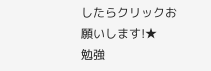したらクリックお願いします!★
勉強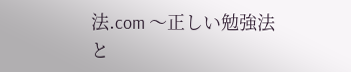法.com 〜正しい勉強法と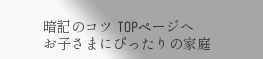暗記のコツ TOPページへ
お子さまにぴったりの家庭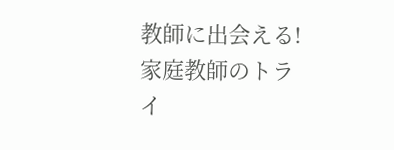教師に出会える!家庭教師のトライ